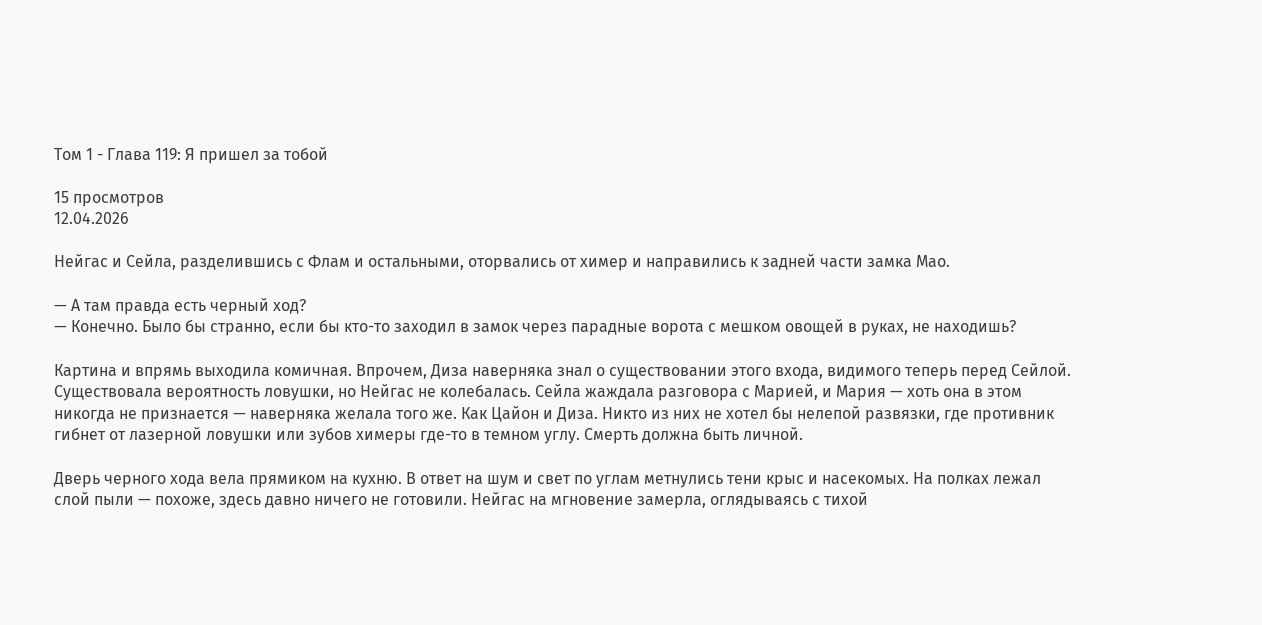Том 1 - Глава 119: Я пришел за тобой

15 просмотров
12.04.2026

Нейгас и Сейла, разделившись с Флам и остальными, оторвались от химер и направились к задней части замка Мао.

— А там правда есть черный ход?
— Конечно. Было бы странно, если бы кто-то заходил в замок через парадные ворота с мешком овощей в руках, не находишь?

Картина и впрямь выходила комичная. Впрочем, Диза наверняка знал о существовании этого входа, видимого теперь перед Сейлой. Существовала вероятность ловушки, но Нейгас не колебалась. Сейла жаждала разговора с Марией, и Мария — хоть она в этом никогда не признается — наверняка желала того же. Как Цайон и Диза. Никто из них не хотел бы нелепой развязки, где противник гибнет от лазерной ловушки или зубов химеры где-то в темном углу. Смерть должна быть личной.

Дверь черного хода вела прямиком на кухню. В ответ на шум и свет по углам метнулись тени крыс и насекомых. На полках лежал слой пыли — похоже, здесь давно ничего не готовили. Нейгас на мгновение замерла, оглядываясь с тихой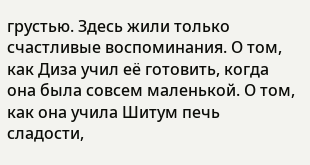грустью. Здесь жили только счастливые воспоминания. О том, как Диза учил её готовить, когда она была совсем маленькой. О том, как она учила Шитум печь сладости,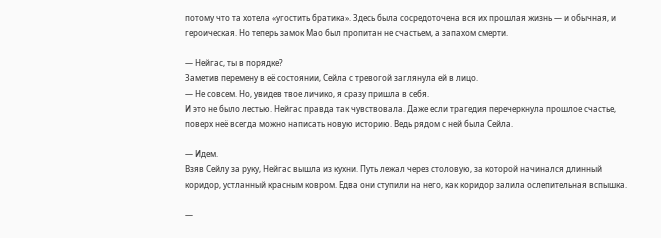потому что та хотела «угостить братика». Здесь была сосредоточена вся их прошлая жизнь — и обычная, и героическая. Но теперь замок Мао был пропитан не счастьем, а запахом смерти.

— Нейгас, ты в порядке?
Заметив перемену в её состоянии, Сейла с тревогой заглянула ей в лицо.
— Не совсем. Но, увидев твое личико, я сразу пришла в себя.
И это не было лестью. Нейгас правда так чувствовала. Даже если трагедия перечеркнула прошлое счастье, поверх неё всегда можно написать новую историю. Ведь рядом с ней была Сейла.

— Идем.
Взяв Сейлу за руку, Нейгас вышла из кухни. Путь лежал через столовую, за которой начинался длинный коридор, устланный красным ковром. Едва они ступили на него, как коридор залила ослепительная вспышка.

—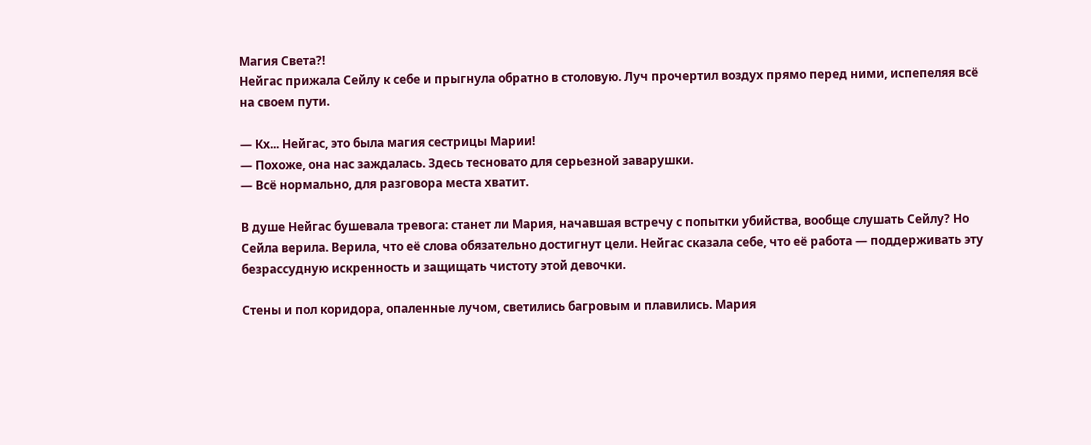Магия Света?!
Нейгас прижала Сейлу к себе и прыгнула обратно в столовую. Луч прочертил воздух прямо перед ними, испепеляя всё на своем пути.

— Кх... Нейгас, это была магия сестрицы Марии!
— Похоже, она нас заждалась. Здесь тесновато для серьезной заварушки.
— Всё нормально, для разговора места хватит.

В душе Нейгас бушевала тревога: станет ли Мария, начавшая встречу с попытки убийства, вообще слушать Сейлу? Но Сейла верила. Верила, что её слова обязательно достигнут цели. Нейгас сказала себе, что её работа — поддерживать эту безрассудную искренность и защищать чистоту этой девочки.

Стены и пол коридора, опаленные лучом, светились багровым и плавились. Мария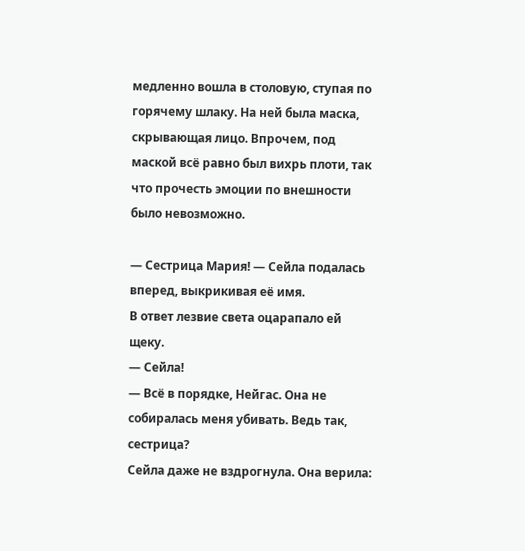медленно вошла в столовую, ступая по горячему шлаку. На ней была маска, скрывающая лицо. Впрочем, под маской всё равно был вихрь плоти, так что прочесть эмоции по внешности было невозможно.

— Сестрица Мария! — Сейла подалась вперед, выкрикивая её имя.
В ответ лезвие света оцарапало ей щеку.
— Сейла!
— Всё в порядке, Нейгас. Она не собиралась меня убивать. Ведь так, сестрица?
Сейла даже не вздрогнула. Она верила: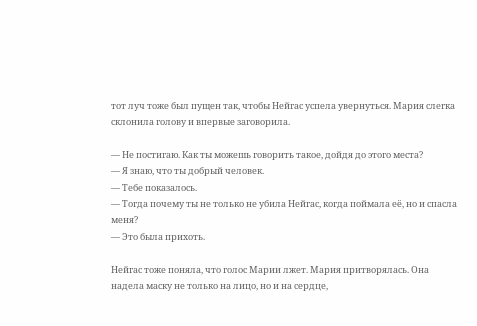тот луч тоже был пущен так, чтобы Нейгас успела увернуться. Мария слегка склонила голову и впервые заговорила.

— Не постигаю. Как ты можешь говорить такое, дойдя до этого места?
— Я знаю, что ты добрый человек.
— Тебе показалось.
— Тогда почему ты не только не убила Нейгас, когда поймала её, но и спасла меня?
— Это была прихоть.

Нейгас тоже поняла, что голос Марии лжет. Мария притворялась. Она надела маску не только на лицо, но и на сердце,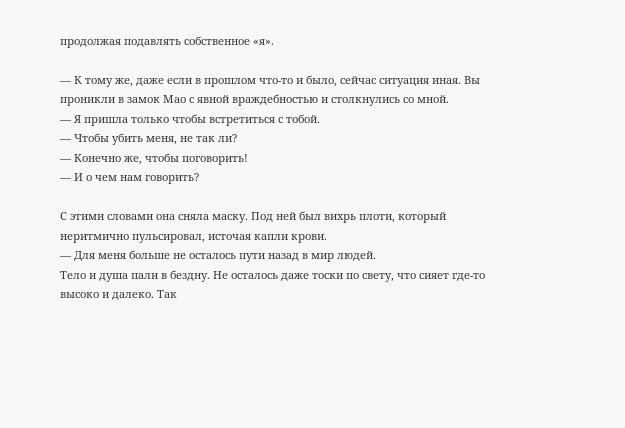продолжая подавлять собственное «я».

— К тому же, даже если в прошлом что-то и было, сейчас ситуация иная. Вы проникли в замок Мао с явной враждебностью и столкнулись со мной.
— Я пришла только чтобы встретиться с тобой.
— Чтобы убить меня, не так ли?
— Конечно же, чтобы поговорить!
— И о чем нам говорить?

С этими словами она сняла маску. Под ней был вихрь плоти, который неритмично пульсировал, источая капли крови.
— Для меня больше не осталось пути назад в мир людей.
Тело и душа пали в бездну. Не осталось даже тоски по свету, что сияет где-то высоко и далеко. Так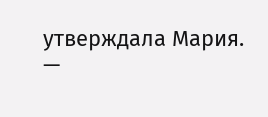утверждала Мария.
—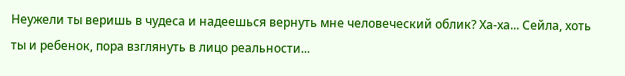Неужели ты веришь в чудеса и надеешься вернуть мне человеческий облик? Ха-ха... Сейла, хоть ты и ребенок, пора взглянуть в лицо реальности...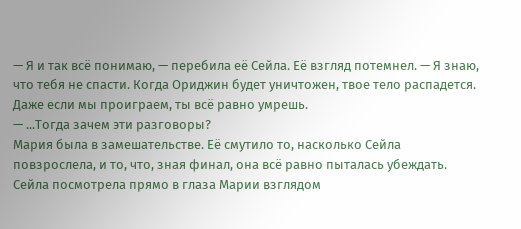— Я и так всё понимаю, — перебила её Сейла. Её взгляд потемнел. — Я знаю, что тебя не спасти. Когда Ориджин будет уничтожен, твое тело распадется. Даже если мы проиграем, ты всё равно умрешь.
— ...Тогда зачем эти разговоры?
Мария была в замешательстве. Её смутило то, насколько Сейла повзрослела, и то, что, зная финал, она всё равно пыталась убеждать. Сейла посмотрела прямо в глаза Марии взглядом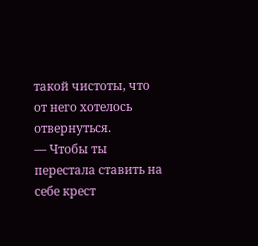такой чистоты, что от него хотелось отвернуться.
— Чтобы ты перестала ставить на себе крест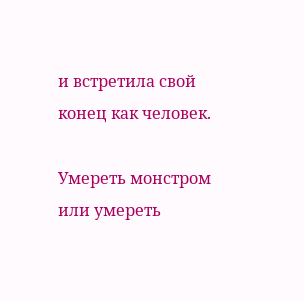и встретила свой конец как человек.

Умереть монстром или умереть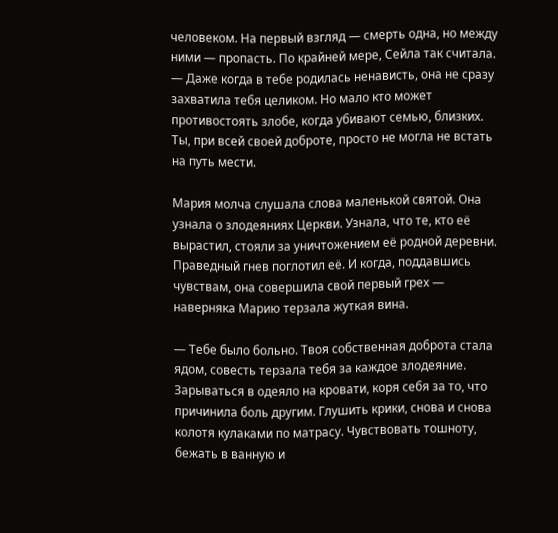человеком. На первый взгляд — смерть одна, но между ними — пропасть. По крайней мере, Сейла так считала.
— Даже когда в тебе родилась ненависть, она не сразу захватила тебя целиком. Но мало кто может противостоять злобе, когда убивают семью, близких. Ты, при всей своей доброте, просто не могла не встать на путь мести.

Мария молча слушала слова маленькой святой. Она узнала о злодеяниях Церкви. Узнала, что те, кто её вырастил, стояли за уничтожением её родной деревни. Праведный гнев поглотил её. И когда, поддавшись чувствам, она совершила свой первый грех — наверняка Марию терзала жуткая вина.

— Тебе было больно. Твоя собственная доброта стала ядом, совесть терзала тебя за каждое злодеяние.
Зарываться в одеяло на кровати, коря себя за то, что причинила боль другим. Глушить крики, снова и снова колотя кулаками по матрасу. Чувствовать тошноту, бежать в ванную и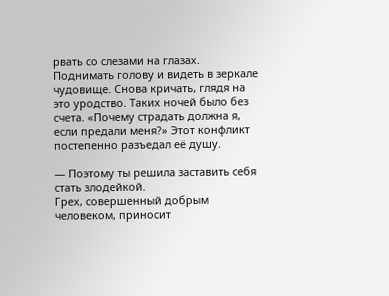рвать со слезами на глазах. Поднимать голову и видеть в зеркале чудовище. Снова кричать, глядя на это уродство. Таких ночей было без счета. «Почему страдать должна я, если предали меня?» Этот конфликт постепенно разъедал её душу.

— Поэтому ты решила заставить себя стать злодейкой.
Грех, совершенный добрым человеком, приносит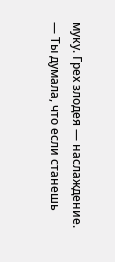муку. Грех злодея — наслаждение.
— Ты думала, что если станешь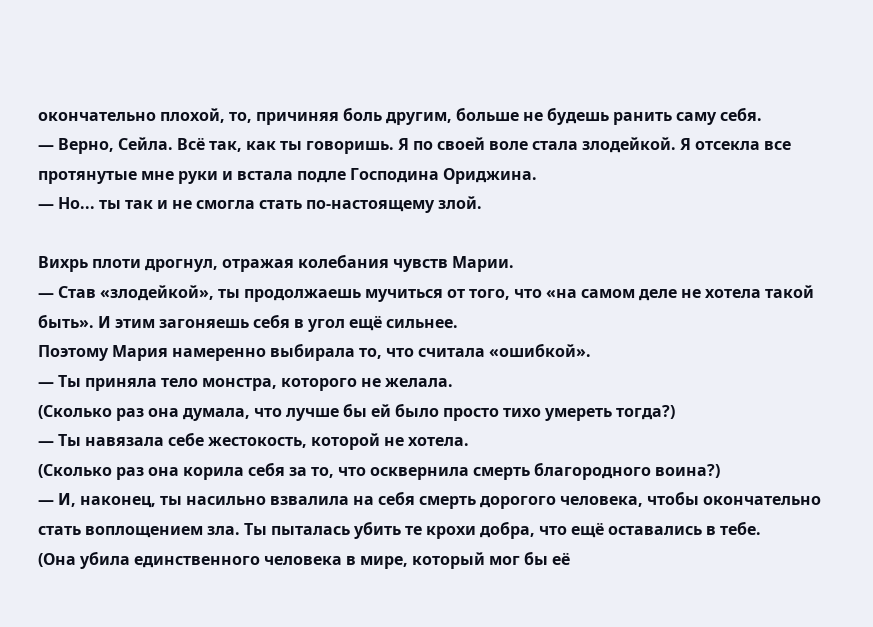окончательно плохой, то, причиняя боль другим, больше не будешь ранить саму себя.
— Верно, Сейла. Всё так, как ты говоришь. Я по своей воле стала злодейкой. Я отсекла все протянутые мне руки и встала подле Господина Ориджина.
— Но... ты так и не смогла стать по-настоящему злой.

Вихрь плоти дрогнул, отражая колебания чувств Марии.
— Став «злодейкой», ты продолжаешь мучиться от того, что «на самом деле не хотела такой быть». И этим загоняешь себя в угол ещё сильнее.
Поэтому Мария намеренно выбирала то, что считала «ошибкой».
— Ты приняла тело монстра, которого не желала.
(Сколько раз она думала, что лучше бы ей было просто тихо умереть тогда?)
— Ты навязала себе жестокость, которой не хотела.
(Сколько раз она корила себя за то, что осквернила смерть благородного воина?)
— И, наконец, ты насильно взвалила на себя смерть дорогого человека, чтобы окончательно стать воплощением зла. Ты пыталась убить те крохи добра, что ещё оставались в тебе.
(Она убила единственного человека в мире, который мог бы её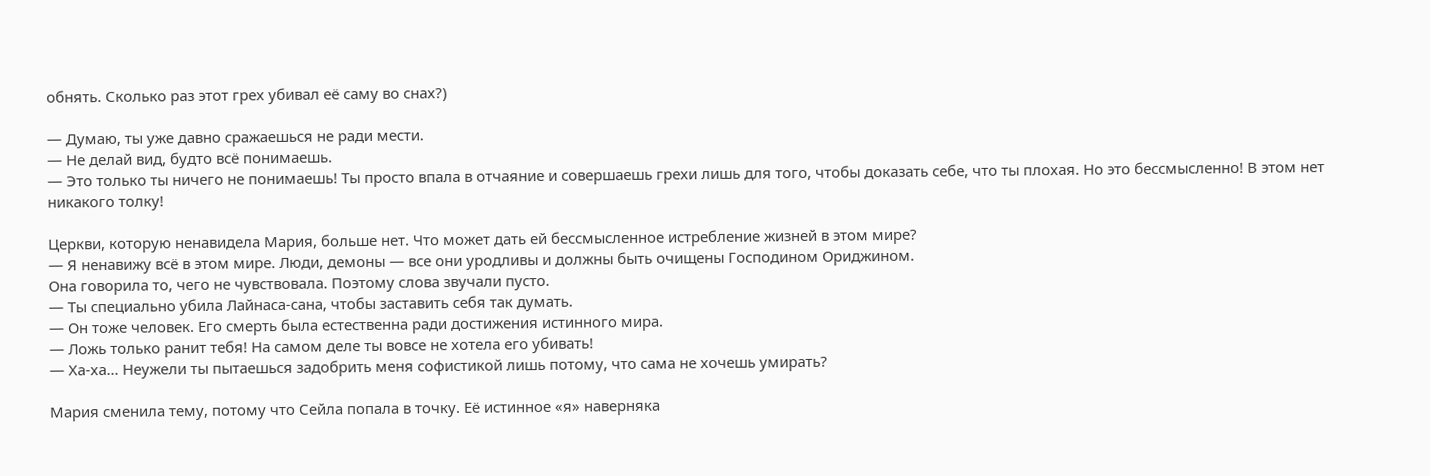обнять. Сколько раз этот грех убивал её саму во снах?)

— Думаю, ты уже давно сражаешься не ради мести.
— Не делай вид, будто всё понимаешь.
— Это только ты ничего не понимаешь! Ты просто впала в отчаяние и совершаешь грехи лишь для того, чтобы доказать себе, что ты плохая. Но это бессмысленно! В этом нет никакого толку!

Церкви, которую ненавидела Мария, больше нет. Что может дать ей бессмысленное истребление жизней в этом мире?
— Я ненавижу всё в этом мире. Люди, демоны — все они уродливы и должны быть очищены Господином Ориджином.
Она говорила то, чего не чувствовала. Поэтому слова звучали пусто.
— Ты специально убила Лайнаса-сана, чтобы заставить себя так думать.
— Он тоже человек. Его смерть была естественна ради достижения истинного мира.
— Ложь только ранит тебя! На самом деле ты вовсе не хотела его убивать!
— Ха-ха... Неужели ты пытаешься задобрить меня софистикой лишь потому, что сама не хочешь умирать?

Мария сменила тему, потому что Сейла попала в точку. Её истинное «я» наверняка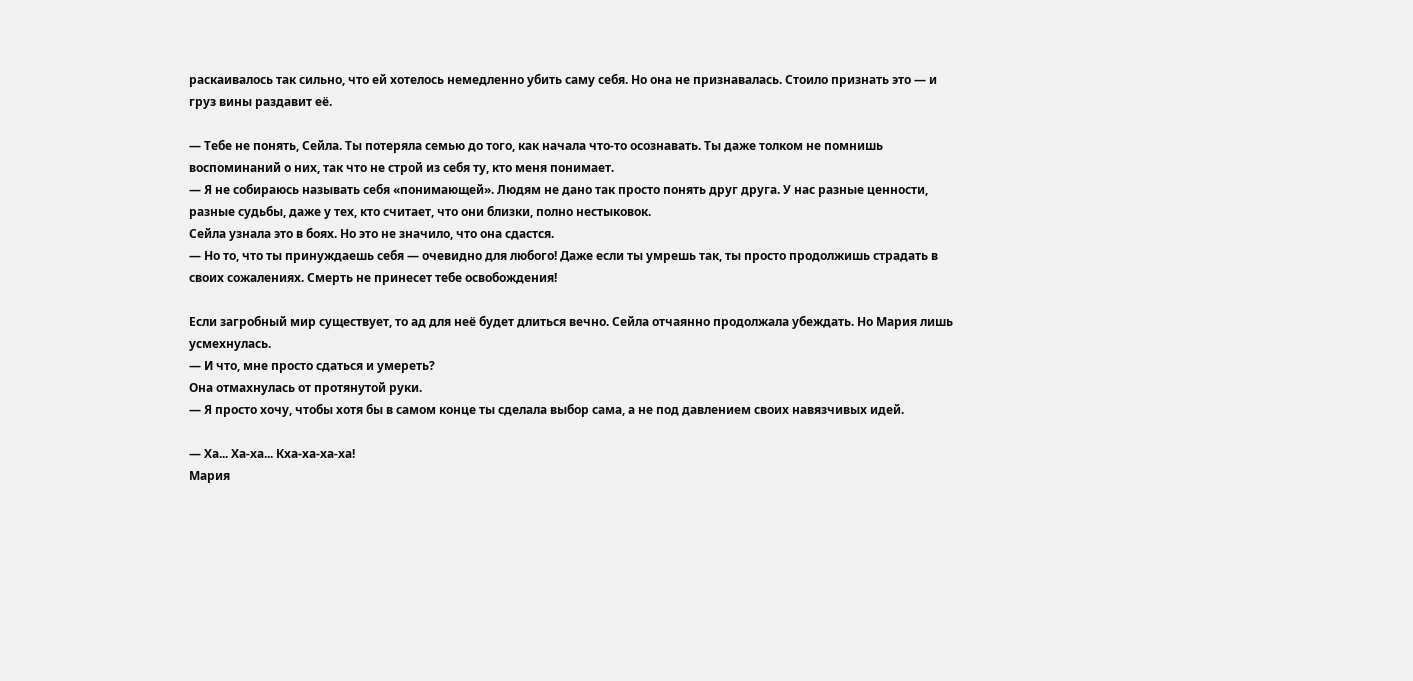раскаивалось так сильно, что ей хотелось немедленно убить саму себя. Но она не признавалась. Стоило признать это — и груз вины раздавит её.

— Тебе не понять, Сейла. Ты потеряла семью до того, как начала что-то осознавать. Ты даже толком не помнишь воспоминаний о них, так что не строй из себя ту, кто меня понимает.
— Я не собираюсь называть себя «понимающей». Людям не дано так просто понять друг друга. У нас разные ценности, разные судьбы, даже у тех, кто считает, что они близки, полно нестыковок.
Сейла узнала это в боях. Но это не значило, что она сдастся.
— Но то, что ты принуждаешь себя — очевидно для любого! Даже если ты умрешь так, ты просто продолжишь страдать в своих сожалениях. Смерть не принесет тебе освобождения!

Если загробный мир существует, то ад для неё будет длиться вечно. Сейла отчаянно продолжала убеждать. Но Мария лишь усмехнулась.
— И что, мне просто сдаться и умереть?
Она отмахнулась от протянутой руки.
— Я просто хочу, чтобы хотя бы в самом конце ты сделала выбор сама, а не под давлением своих навязчивых идей.

— Ха... Ха-ха... Кха-ха-ха-ха!
Мария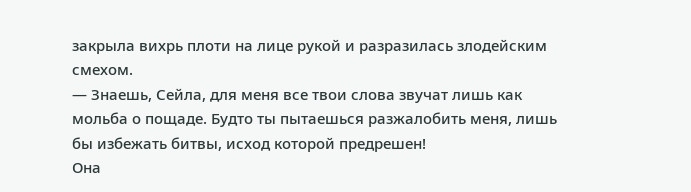закрыла вихрь плоти на лице рукой и разразилась злодейским смехом.
— Знаешь, Сейла, для меня все твои слова звучат лишь как мольба о пощаде. Будто ты пытаешься разжалобить меня, лишь бы избежать битвы, исход которой предрешен!
Она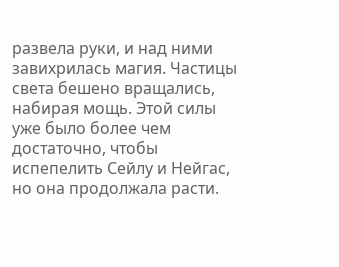развела руки, и над ними завихрилась магия. Частицы света бешено вращались, набирая мощь. Этой силы уже было более чем достаточно, чтобы испепелить Сейлу и Нейгас, но она продолжала расти.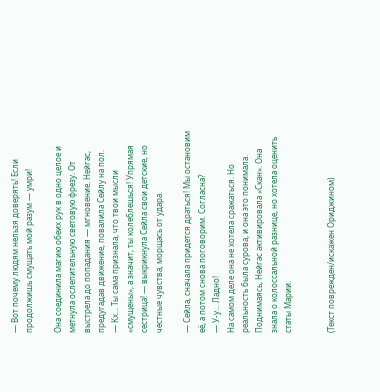— Вот почему людям нельзя доверять! Если продолжишь смущать мой разум — умри!

Она соединила магию обеих рук в одно целое и метнула ослепительную световую фрезу. От выстрела до попадания — мгновение. Нейгас, предугадав движение, повалила Сейлу на пол.
— Кх... Ты сама признала, что твои мысли «смущены», а значит, ты колеблешься! Упрямая сестрица! — выкрикнула Сейла свои детские, но честные чувства, морщась от удара.

— Сейла, сначала придется драться! Мы остановим её, а потом снова поговорим. Согласна?
— У-у... Ладно!
На самом деле она не хотела сражаться. Но реальность была сурова, и она это понимала. Поднимаясь, Нейгас активировала «Скан». Она знала о колоссальной разнице, но хотела оценить статы Марии.


(Текст поврежден/искажен Ориджином)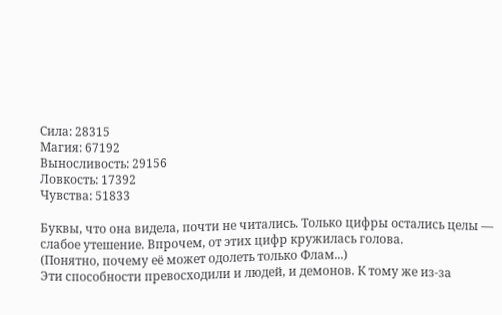Сила: 28315
Магия: 67192
Выносливость: 29156
Ловкость: 17392
Чувства: 51833

Буквы, что она видела, почти не читались. Только цифры остались целы — слабое утешение. Впрочем, от этих цифр кружилась голова.
(Понятно, почему её может одолеть только Флам...)
Эти способности превосходили и людей, и демонов. К тому же из-за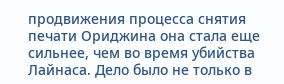продвижения процесса снятия печати Ориджина она стала еще сильнее, чем во время убийства Лайнаса. Дело было не только в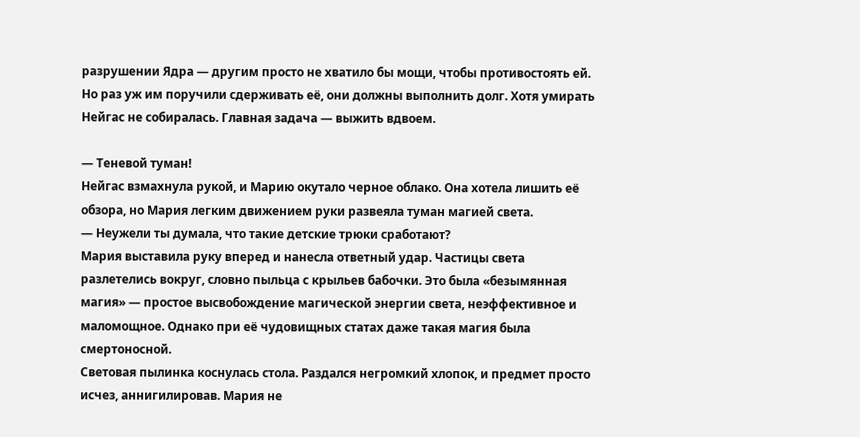разрушении Ядра — другим просто не хватило бы мощи, чтобы противостоять ей. Но раз уж им поручили сдерживать её, они должны выполнить долг. Хотя умирать Нейгас не собиралась. Главная задача — выжить вдвоем.

— Теневой туман!
Нейгас взмахнула рукой, и Марию окутало черное облако. Она хотела лишить её обзора, но Мария легким движением руки развеяла туман магией света.
— Неужели ты думала, что такие детские трюки сработают?
Мария выставила руку вперед и нанесла ответный удар. Частицы света разлетелись вокруг, словно пыльца с крыльев бабочки. Это была «безымянная магия» — простое высвобождение магической энергии света, неэффективное и маломощное. Однако при её чудовищных статах даже такая магия была смертоносной.
Световая пылинка коснулась стола. Раздался негромкий хлопок, и предмет просто исчез, аннигилировав. Мария не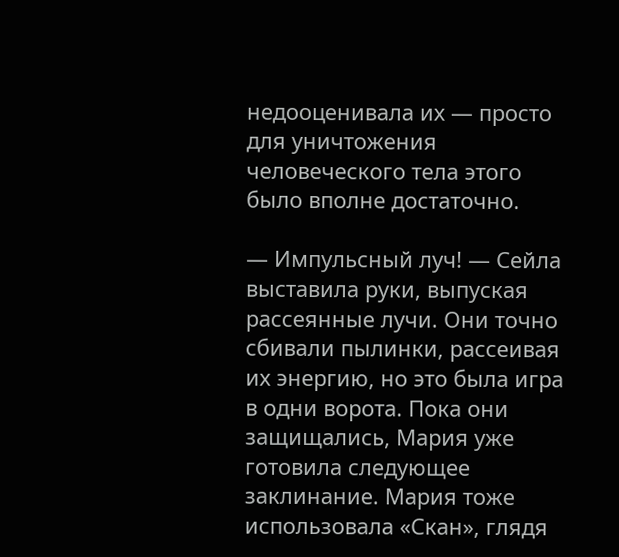недооценивала их — просто для уничтожения человеческого тела этого было вполне достаточно.

— Импульсный луч! — Сейла выставила руки, выпуская рассеянные лучи. Они точно сбивали пылинки, рассеивая их энергию, но это была игра в одни ворота. Пока они защищались, Мария уже готовила следующее заклинание. Мария тоже использовала «Скан», глядя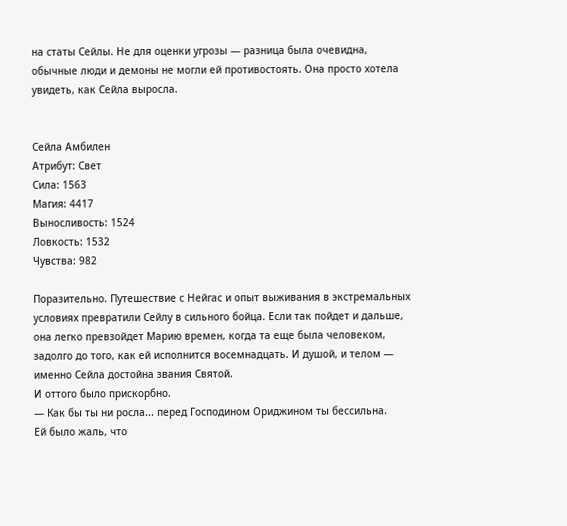на статы Сейлы. Не для оценки угрозы — разница была очевидна, обычные люди и демоны не могли ей противостоять. Она просто хотела увидеть, как Сейла выросла.


Сейла Амбилен
Атрибут: Свет
Сила: 1563
Магия: 4417
Выносливость: 1524
Ловкость: 1532
Чувства: 982

Поразительно. Путешествие с Нейгас и опыт выживания в экстремальных условиях превратили Сейлу в сильного бойца. Если так пойдет и дальше, она легко превзойдет Марию времен, когда та еще была человеком, задолго до того, как ей исполнится восемнадцать. И душой, и телом — именно Сейла достойна звания Святой.
И оттого было прискорбно.
— Как бы ты ни росла... перед Господином Ориджином ты бессильна.
Ей было жаль, что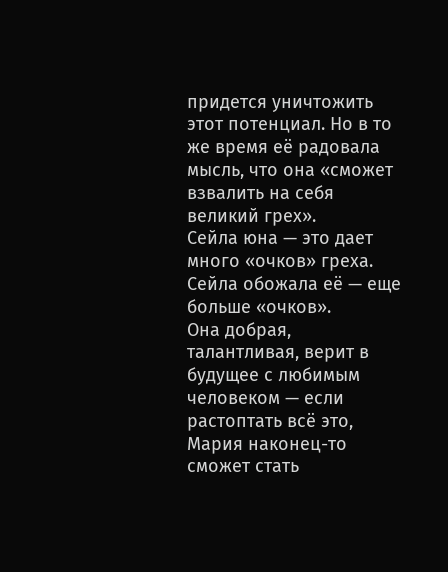придется уничтожить этот потенциал. Но в то же время её радовала мысль, что она «сможет взвалить на себя великий грех».
Сейла юна — это дает много «очков» греха.
Сейла обожала её — еще больше «очков».
Она добрая, талантливая, верит в будущее с любимым человеком — если растоптать всё это, Мария наконец-то сможет стать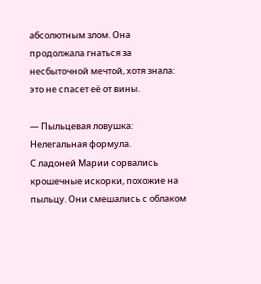абсолютным злом. Она продолжала гнаться за несбыточной мечтой, хотя знала: это не спасет её от вины.

— Пыльцевая ловушка: Нелегальная формула.
С ладоней Марии сорвались крошечные искорки, похожие на пыльцу. Они смешались с облаком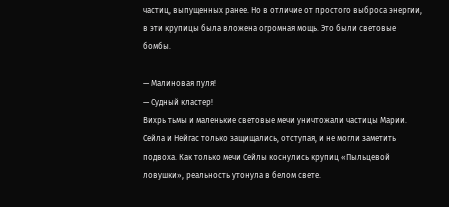частиц, выпущенных ранее. Но в отличие от простого выброса энергии, в эти крупицы была вложена огромная мощь. Это были световые бомбы.

— Малиновая пуля!
— Судный кластер!
Вихрь тьмы и маленькие световые мечи уничтожали частицы Марии. Сейла и Нейгас только защищались, отступая, и не могли заметить подвоха. Как только мечи Сейлы коснулись крупиц «Пыльцевой ловушки», реальность утонула в белом свете.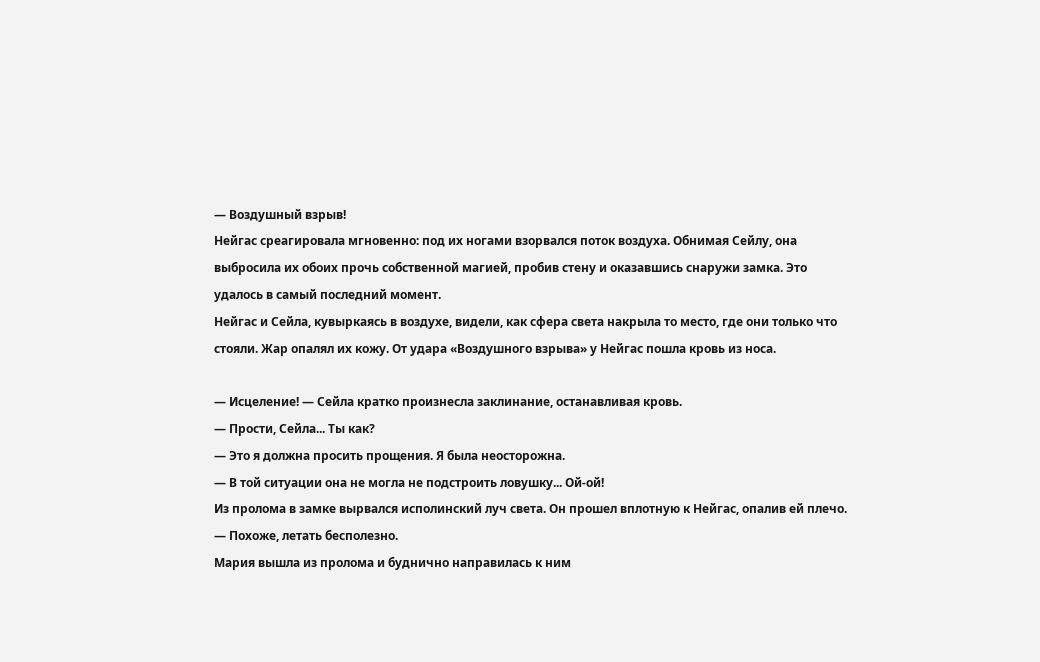— Воздушный взрыв!
Нейгас среагировала мгновенно: под их ногами взорвался поток воздуха. Обнимая Сейлу, она выбросила их обоих прочь собственной магией, пробив стену и оказавшись снаружи замка. Это удалось в самый последний момент.
Нейгас и Сейла, кувыркаясь в воздухе, видели, как сфера света накрыла то место, где они только что стояли. Жар опалял их кожу. От удара «Воздушного взрыва» у Нейгас пошла кровь из носа.

— Исцеление! — Сейла кратко произнесла заклинание, останавливая кровь.
— Прости, Сейла... Ты как?
— Это я должна просить прощения. Я была неосторожна.
— В той ситуации она не могла не подстроить ловушку... Ой-ой!
Из пролома в замке вырвался исполинский луч света. Он прошел вплотную к Нейгас, опалив ей плечо.
— Похоже, летать бесполезно.
Мария вышла из пролома и буднично направилась к ним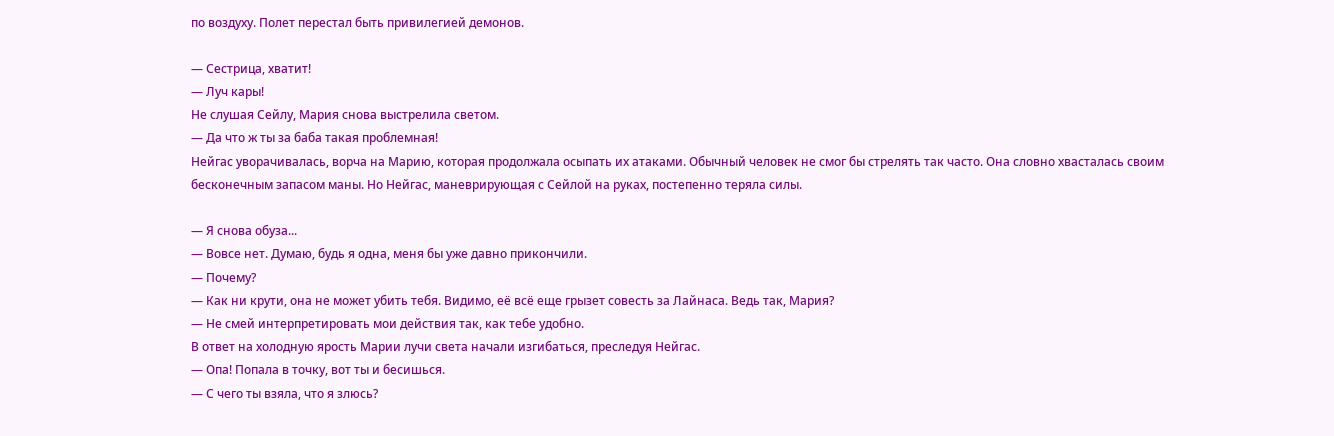по воздуху. Полет перестал быть привилегией демонов.

— Сестрица, хватит!
— Луч кары!
Не слушая Сейлу, Мария снова выстрелила светом.
— Да что ж ты за баба такая проблемная!
Нейгас уворачивалась, ворча на Марию, которая продолжала осыпать их атаками. Обычный человек не смог бы стрелять так часто. Она словно хвасталась своим бесконечным запасом маны. Но Нейгас, маневрирующая с Сейлой на руках, постепенно теряла силы.

— Я снова обуза...
— Вовсе нет. Думаю, будь я одна, меня бы уже давно прикончили.
— Почему?
— Как ни крути, она не может убить тебя. Видимо, её всё еще грызет совесть за Лайнаса. Ведь так, Мария?
— Не смей интерпретировать мои действия так, как тебе удобно.
В ответ на холодную ярость Марии лучи света начали изгибаться, преследуя Нейгас.
— Опа! Попала в точку, вот ты и бесишься.
— С чего ты взяла, что я злюсь?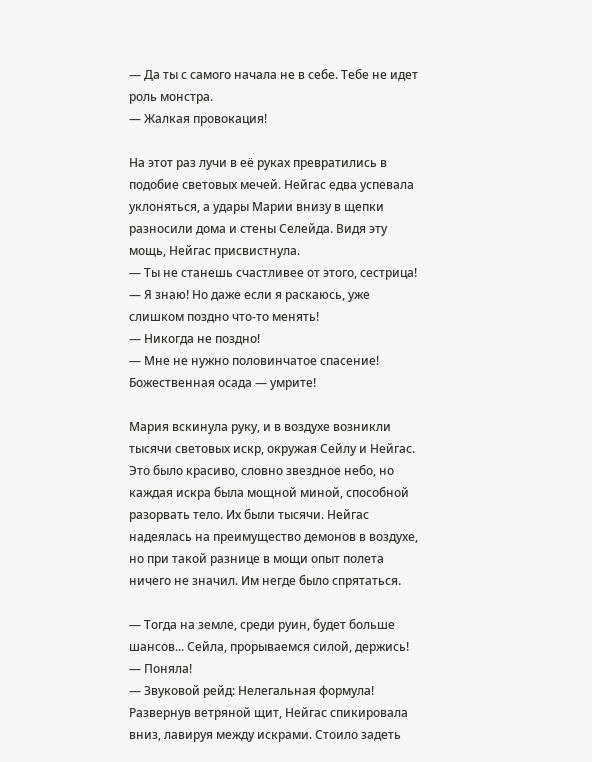— Да ты с самого начала не в себе. Тебе не идет роль монстра.
— Жалкая провокация!

На этот раз лучи в её руках превратились в подобие световых мечей. Нейгас едва успевала уклоняться, а удары Марии внизу в щепки разносили дома и стены Селейда. Видя эту мощь, Нейгас присвистнула.
— Ты не станешь счастливее от этого, сестрица!
— Я знаю! Но даже если я раскаюсь, уже слишком поздно что-то менять!
— Никогда не поздно!
— Мне не нужно половинчатое спасение! Божественная осада — умрите!

Мария вскинула руку, и в воздухе возникли тысячи световых искр, окружая Сейлу и Нейгас. Это было красиво, словно звездное небо, но каждая искра была мощной миной, способной разорвать тело. Их были тысячи. Нейгас надеялась на преимущество демонов в воздухе, но при такой разнице в мощи опыт полета ничего не значил. Им негде было спрятаться.

— Тогда на земле, среди руин, будет больше шансов... Сейла, прорываемся силой, держись!
— Поняла!
— Звуковой рейд: Нелегальная формула!
Развернув ветряной щит, Нейгас спикировала вниз, лавируя между искрами. Стоило задеть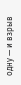одну — и взрыв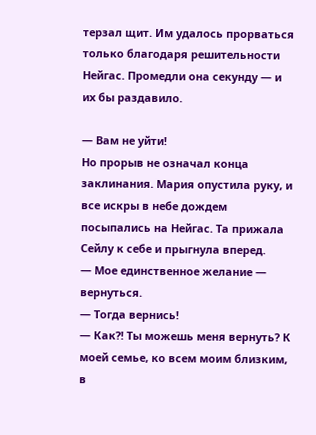терзал щит. Им удалось прорваться только благодаря решительности Нейгас. Промедли она секунду — и их бы раздавило.

— Вам не уйти!
Но прорыв не означал конца заклинания. Мария опустила руку, и все искры в небе дождем посыпались на Нейгас. Та прижала Сейлу к себе и прыгнула вперед.
— Мое единственное желание — вернуться.
— Тогда вернись!
— Как?! Ты можешь меня вернуть? К моей семье, ко всем моим близким, в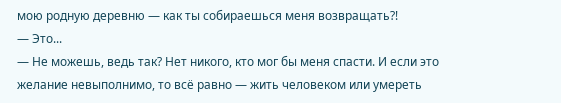мою родную деревню — как ты собираешься меня возвращать?!
— Это...
— Не можешь, ведь так? Нет никого, кто мог бы меня спасти. И если это желание невыполнимо, то всё равно — жить человеком или умереть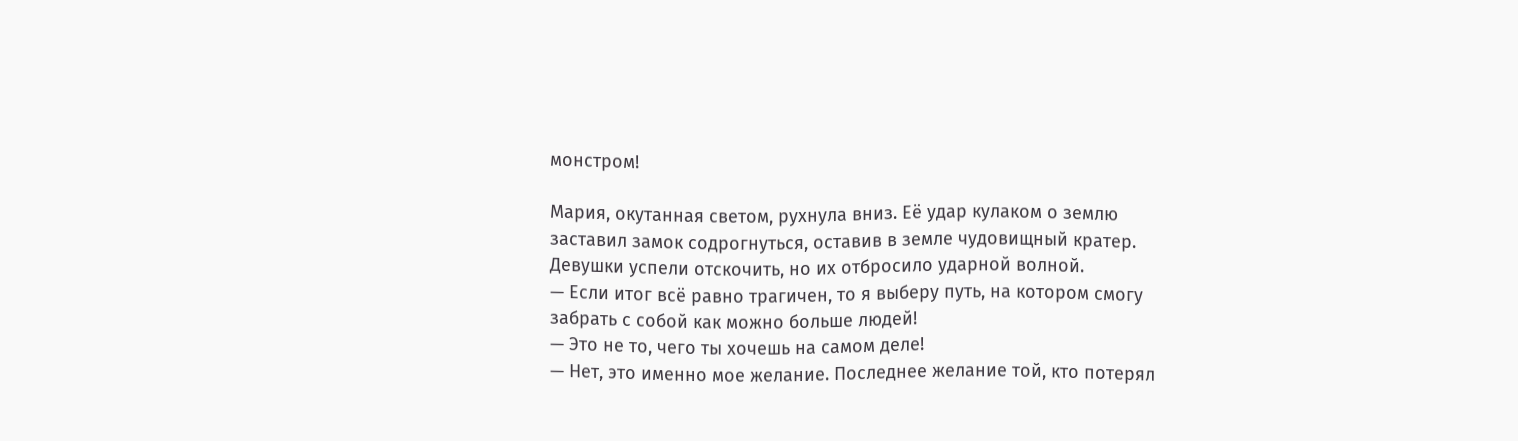монстром!

Мария, окутанная светом, рухнула вниз. Её удар кулаком о землю заставил замок содрогнуться, оставив в земле чудовищный кратер. Девушки успели отскочить, но их отбросило ударной волной.
— Если итог всё равно трагичен, то я выберу путь, на котором смогу забрать с собой как можно больше людей!
— Это не то, чего ты хочешь на самом деле!
— Нет, это именно мое желание. Последнее желание той, кто потерял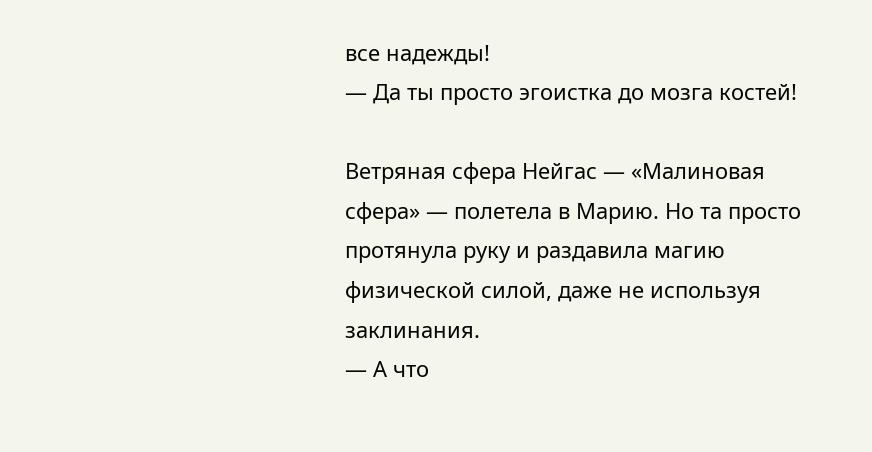все надежды!
— Да ты просто эгоистка до мозга костей!

Ветряная сфера Нейгас — «Малиновая сфера» — полетела в Марию. Но та просто протянула руку и раздавила магию физической силой, даже не используя заклинания.
— А что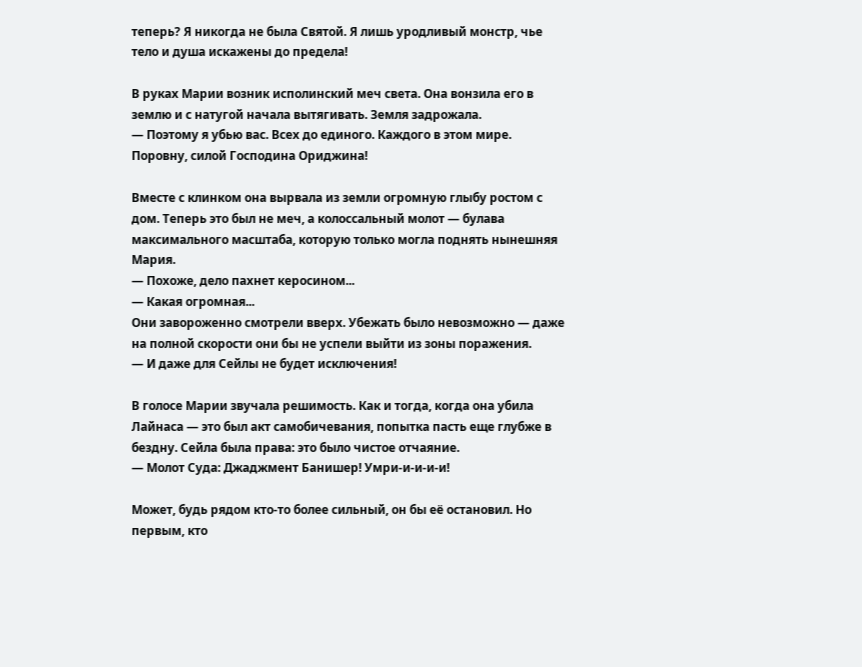теперь? Я никогда не была Святой. Я лишь уродливый монстр, чье тело и душа искажены до предела!

В руках Марии возник исполинский меч света. Она вонзила его в землю и с натугой начала вытягивать. Земля задрожала.
— Поэтому я убью вас. Всех до единого. Каждого в этом мире. Поровну, силой Господина Ориджина!

Вместе с клинком она вырвала из земли огромную глыбу ростом с дом. Теперь это был не меч, а колоссальный молот — булава максимального масштаба, которую только могла поднять нынешняя Мария.
— Похоже, дело пахнет керосином...
— Какая огромная...
Они завороженно смотрели вверх. Убежать было невозможно — даже на полной скорости они бы не успели выйти из зоны поражения.
— И даже для Сейлы не будет исключения!

В голосе Марии звучала решимость. Как и тогда, когда она убила Лайнаса — это был акт самобичевания, попытка пасть еще глубже в бездну. Сейла была права: это было чистое отчаяние.
— Молот Суда: Джаджмент Банишер! Умри-и-и-и-и!

Может, будь рядом кто-то более сильный, он бы её остановил. Но первым, кто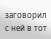заговорил с ней в тот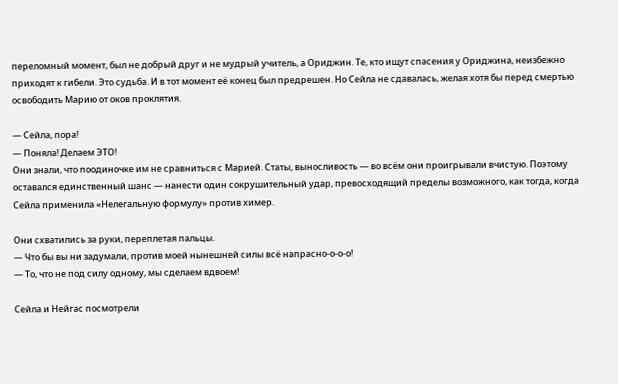переломный момент, был не добрый друг и не мудрый учитель, а Ориджин. Те, кто ищут спасения у Ориджина, неизбежно приходят к гибели. Это судьба. И в тот момент её конец был предрешен. Но Сейла не сдавалась, желая хотя бы перед смертью освободить Марию от оков проклятия.

— Сейла, пора!
— Поняла! Делаем ЭТО!
Они знали, что поодиночке им не сравниться с Марией. Статы, выносливость — во всём они проигрывали вчистую. Поэтому оставался единственный шанс — нанести один сокрушительный удар, превосходящий пределы возможного, как тогда, когда Сейла применила «Нелегальную формулу» против химер.

Они схватились за руки, переплетая пальцы.
— Что бы вы ни задумали, против моей нынешней силы всё напрасно-о-о-о!
— То, что не под силу одному, мы сделаем вдвоем!

Сейла и Нейгас посмотрели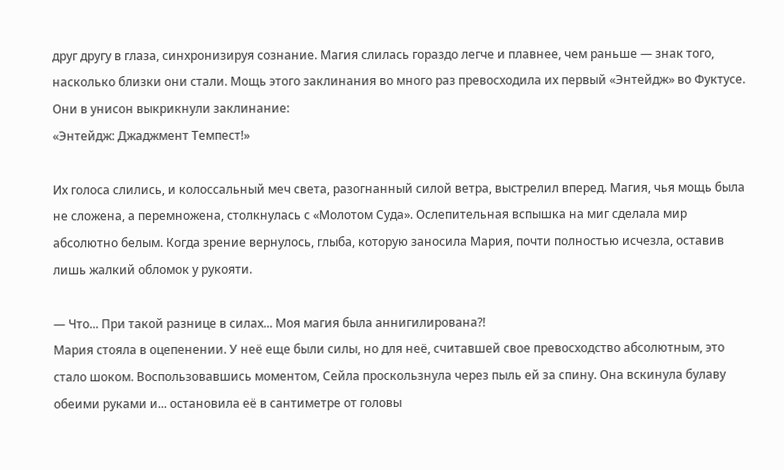друг другу в глаза, синхронизируя сознание. Магия слилась гораздо легче и плавнее, чем раньше — знак того, насколько близки они стали. Мощь этого заклинания во много раз превосходила их первый «Энтейдж» во Фуктусе.
Они в унисон выкрикнули заклинание:
«Энтейдж: Джаджмент Темпест!»

Их голоса слились, и колоссальный меч света, разогнанный силой ветра, выстрелил вперед. Магия, чья мощь была не сложена, а перемножена, столкнулась с «Молотом Суда». Ослепительная вспышка на миг сделала мир абсолютно белым. Когда зрение вернулось, глыба, которую заносила Мария, почти полностью исчезла, оставив лишь жалкий обломок у рукояти.

— Что... При такой разнице в силах... Моя магия была аннигилирована?!
Мария стояла в оцепенении. У неё еще были силы, но для неё, считавшей свое превосходство абсолютным, это стало шоком. Воспользовавшись моментом, Сейла проскользнула через пыль ей за спину. Она вскинула булаву обеими руками и... остановила её в сантиметре от головы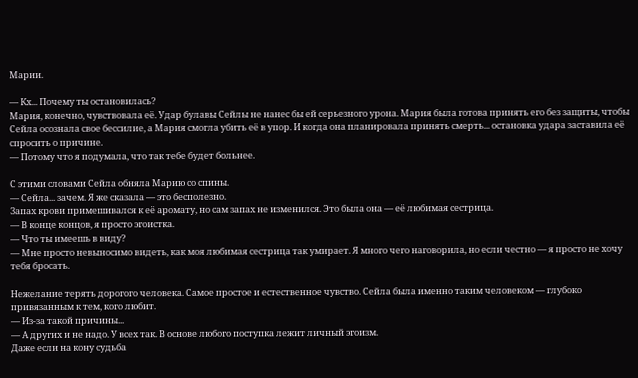Марии.

— Кх... Почему ты остановилась?
Мария, конечно, чувствовала её. Удар булавы Сейлы не нанес бы ей серьезного урона. Мария была готова принять его без защиты, чтобы Сейла осознала свое бессилие, а Мария смогла убить её в упор. И когда она планировала принять смерть... остановка удара заставила её спросить о причине.
— Потому что я подумала, что так тебе будет больнее.

С этими словами Сейла обняла Марию со спины.
— Сейла... зачем. Я же сказала — это бесполезно.
Запах крови примешивался к её аромату, но сам запах не изменился. Это была она — её любимая сестрица.
— В конце концов, я просто эгоистка.
— Что ты имеешь в виду?
— Мне просто невыносимо видеть, как моя любимая сестрица так умирает. Я много чего наговорила, но если честно — я просто не хочу тебя бросать.

Нежелание терять дорогого человека. Самое простое и естественное чувство. Сейла была именно таким человеком — глубоко привязанным к тем, кого любит.
— Из-за такой причины...
— А других и не надо. У всех так. В основе любого поступка лежит личный эгоизм.
Даже если на кону судьба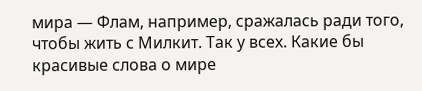мира — Флам, например, сражалась ради того, чтобы жить с Милкит. Так у всех. Какие бы красивые слова о мире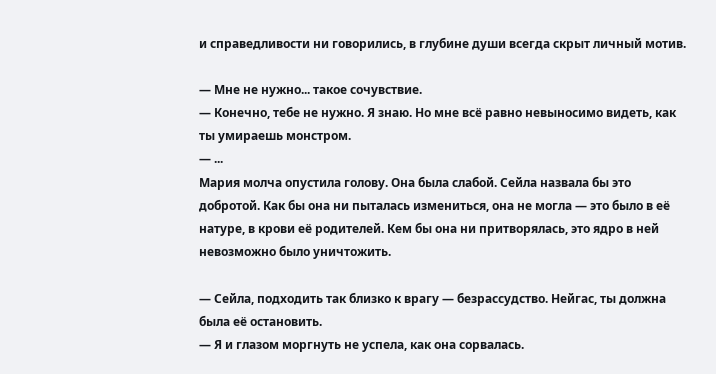и справедливости ни говорились, в глубине души всегда скрыт личный мотив.

— Мне не нужно... такое сочувствие.
— Конечно, тебе не нужно. Я знаю. Но мне всё равно невыносимо видеть, как ты умираешь монстром.
— ...
Мария молча опустила голову. Она была слабой. Сейла назвала бы это добротой. Как бы она ни пыталась измениться, она не могла — это было в её натуре, в крови её родителей. Кем бы она ни притворялась, это ядро в ней невозможно было уничтожить.

— Сейла, подходить так близко к врагу — безрассудство. Нейгас, ты должна была её остановить.
— Я и глазом моргнуть не успела, как она сорвалась.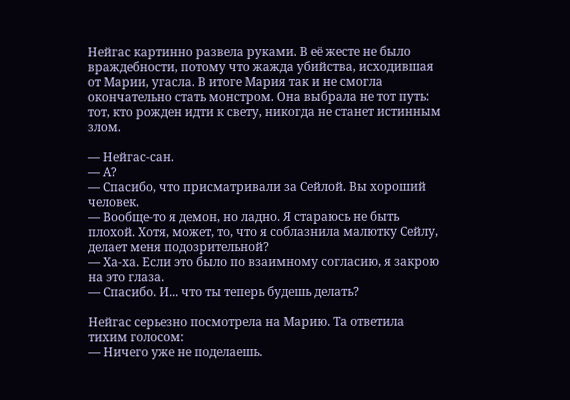Нейгас картинно развела руками. В её жесте не было враждебности, потому что жажда убийства, исходившая от Марии, угасла. В итоге Мария так и не смогла окончательно стать монстром. Она выбрала не тот путь: тот, кто рожден идти к свету, никогда не станет истинным злом.

— Нейгас-сан.
— А?
— Спасибо, что присматривали за Сейлой. Вы хороший человек.
— Вообще-то я демон, но ладно. Я стараюсь не быть плохой. Хотя, может, то, что я соблазнила малютку Сейлу, делает меня подозрительной?
— Ха-ха. Если это было по взаимному согласию, я закрою на это глаза.
— Спасибо. И... что ты теперь будешь делать?

Нейгас серьезно посмотрела на Марию. Та ответила тихим голосом:
— Ничего уже не поделаешь.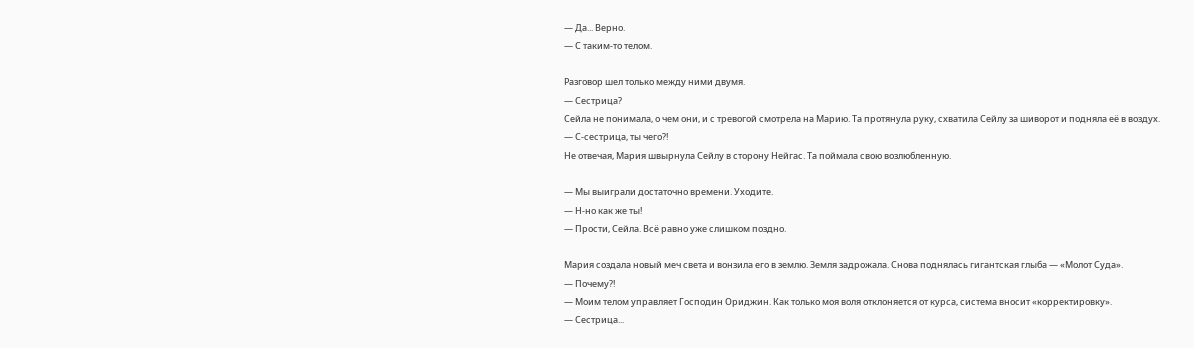— Да... Верно.
— С таким-то телом.

Разговор шел только между ними двумя.
— Сестрица?
Сейла не понимала, о чем они, и с тревогой смотрела на Марию. Та протянула руку, схватила Сейлу за шиворот и подняла её в воздух.
— С-сестрица, ты чего?!
Не отвечая, Мария швырнула Сейлу в сторону Нейгас. Та поймала свою возлюбленную.

— Мы выиграли достаточно времени. Уходите.
— Н-но как же ты!
— Прости, Сейла. Всё равно уже слишком поздно.

Мария создала новый меч света и вонзила его в землю. Земля задрожала. Снова поднялась гигантская глыба — «Молот Суда».
— Почему?!
— Моим телом управляет Господин Ориджин. Как только моя воля отклоняется от курса, система вносит «корректировку».
— Сестрица...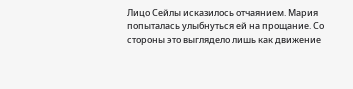Лицо Сейлы исказилось отчаянием. Мария попыталась улыбнуться ей на прощание. Со стороны это выглядело лишь как движение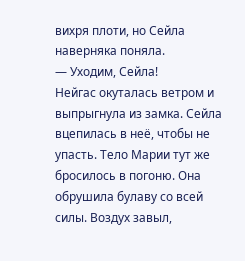вихря плоти, но Сейла наверняка поняла.
— Уходим, Сейла!
Нейгас окуталась ветром и выпрыгнула из замка. Сейла вцепилась в неё, чтобы не упасть. Тело Марии тут же бросилось в погоню. Она обрушила булаву со всей силы. Воздух завыл,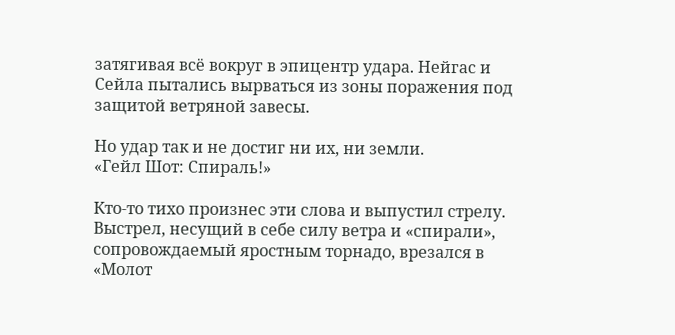затягивая всё вокруг в эпицентр удара. Нейгас и Сейла пытались вырваться из зоны поражения под защитой ветряной завесы.

Но удар так и не достиг ни их, ни земли.
«Гейл Шот: Спираль!»

Кто-то тихо произнес эти слова и выпустил стрелу. Выстрел, несущий в себе силу ветра и «спирали», сопровождаемый яростным торнадо, врезался в «Молот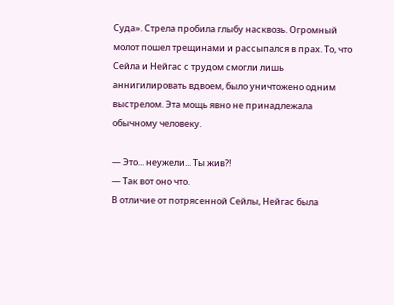Суда». Стрела пробила глыбу насквозь. Огромный молот пошел трещинами и рассыпался в прах. То, что Сейла и Нейгас с трудом смогли лишь аннигилировать вдвоем, было уничтожено одним выстрелом. Эта мощь явно не принадлежала обычному человеку.

— Это... неужели... Ты жив?!
— Так вот оно что.
В отличие от потрясенной Сейлы, Нейгас была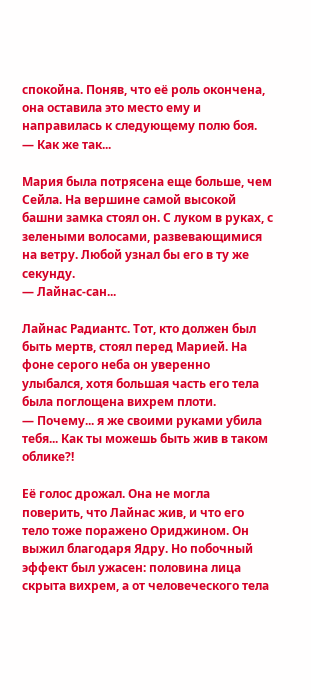спокойна. Поняв, что её роль окончена, она оставила это место ему и направилась к следующему полю боя.
— Как же так...

Мария была потрясена еще больше, чем Сейла. На вершине самой высокой башни замка стоял он. С луком в руках, с зелеными волосами, развевающимися на ветру. Любой узнал бы его в ту же секунду.
— Лайнас-сан...

Лайнас Радиантс. Тот, кто должен был быть мертв, стоял перед Марией. На фоне серого неба он уверенно улыбался, хотя большая часть его тела была поглощена вихрем плоти.
— Почему... я же своими руками убила тебя... Как ты можешь быть жив в таком облике?!

Её голос дрожал. Она не могла поверить, что Лайнас жив, и что его тело тоже поражено Ориджином. Он выжил благодаря Ядру. Но побочный эффект был ужасен: половина лица скрыта вихрем, а от человеческого тела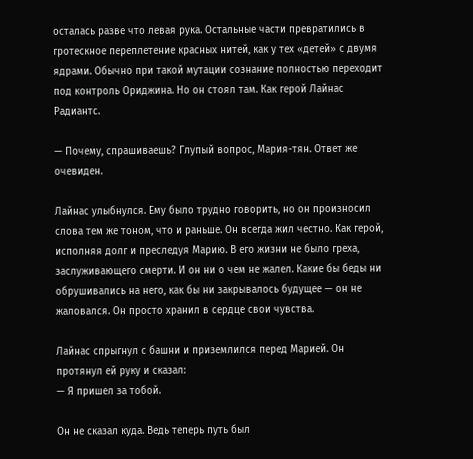осталась разве что левая рука. Остальные части превратились в гротескное переплетение красных нитей, как у тех «детей» с двумя ядрами. Обычно при такой мутации сознание полностью переходит под контроль Ориджина. Но он стоял там. Как герой Лайнас Радиантс.

— Почему, спрашиваешь? Глупый вопрос, Мария-тян. Ответ же очевиден.

Лайнас улыбнулся. Ему было трудно говорить, но он произносил слова тем же тоном, что и раньше. Он всегда жил честно. Как герой, исполняя долг и преследуя Марию. В его жизни не было греха, заслуживающего смерти. И он ни о чем не жалел. Какие бы беды ни обрушивались на него, как бы ни закрывалось будущее — он не жаловался. Он просто хранил в сердце свои чувства.

Лайнас спрыгнул с башни и приземлился перед Марией. Он протянул ей руку и сказал:
— Я пришел за тобой.

Он не сказал куда. Ведь теперь путь был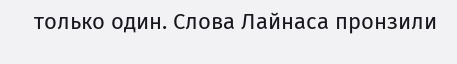только один. Слова Лайнаса пронзили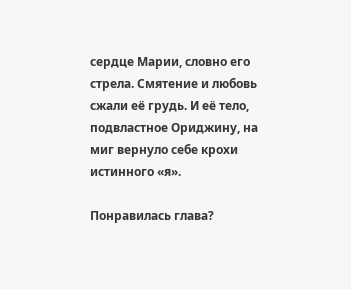сердце Марии, словно его стрела. Смятение и любовь сжали её грудь. И её тело, подвластное Ориджину, на миг вернуло себе крохи истинного «я».

Понравилась глава?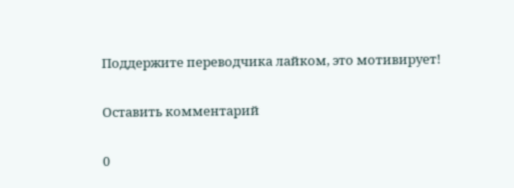Поддержите переводчика лайком, это мотивирует!

Оставить комментарий

0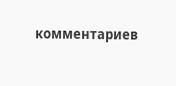комментариев